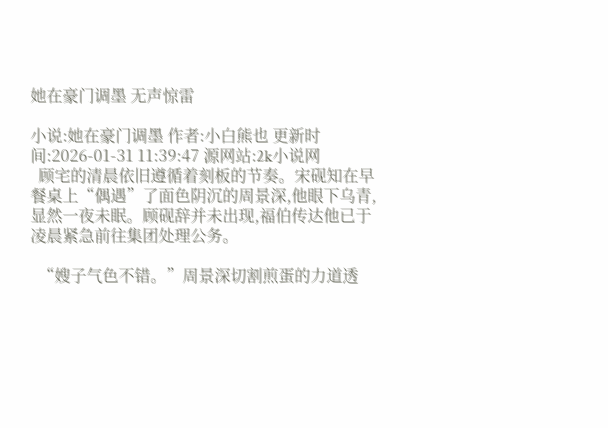她在豪门调墨 无声惊雷

小说:她在豪门调墨 作者:小白熊也 更新时间:2026-01-31 11:39:47 源网站:2k小说网
  顾宅的清晨依旧遵循着刻板的节奏。宋砚知在早餐桌上“偶遇”了面色阴沉的周景深,他眼下乌青,显然一夜未眠。顾砚辞并未出现,福伯传达他已于凌晨紧急前往集团处理公务。

  “嫂子气色不错。”周景深切割煎蛋的力道透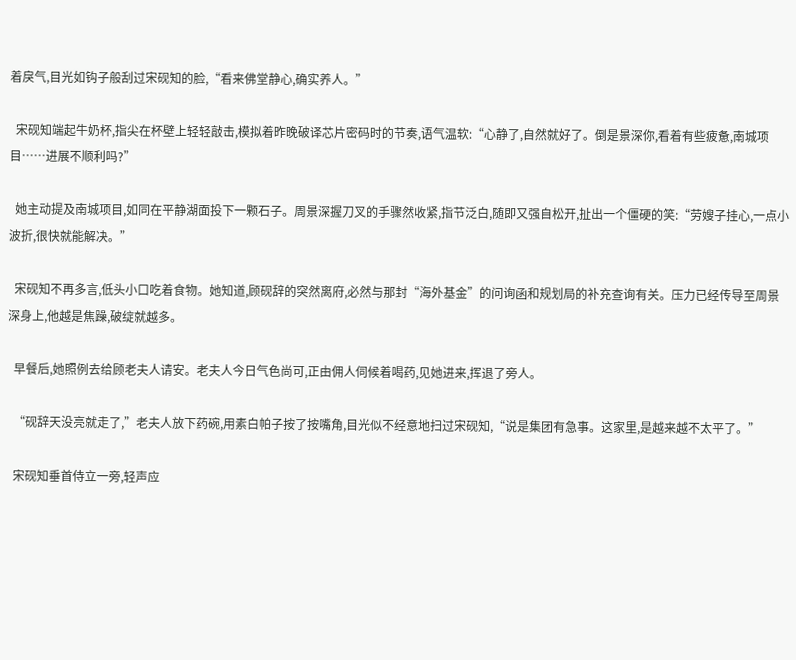着戾气,目光如钩子般刮过宋砚知的脸,“看来佛堂静心,确实养人。”

  宋砚知端起牛奶杯,指尖在杯壁上轻轻敲击,模拟着昨晚破译芯片密码时的节奏,语气温软:“心静了,自然就好了。倒是景深你,看着有些疲惫,南城项目……进展不顺利吗?”

  她主动提及南城项目,如同在平静湖面投下一颗石子。周景深握刀叉的手骤然收紧,指节泛白,随即又强自松开,扯出一个僵硬的笑:“劳嫂子挂心,一点小波折,很快就能解决。”

  宋砚知不再多言,低头小口吃着食物。她知道,顾砚辞的突然离府,必然与那封“海外基金”的问询函和规划局的补充查询有关。压力已经传导至周景深身上,他越是焦躁,破绽就越多。

  早餐后,她照例去给顾老夫人请安。老夫人今日气色尚可,正由佣人伺候着喝药,见她进来,挥退了旁人。

  “砚辞天没亮就走了,”老夫人放下药碗,用素白帕子按了按嘴角,目光似不经意地扫过宋砚知,“说是集团有急事。这家里,是越来越不太平了。”

  宋砚知垂首侍立一旁,轻声应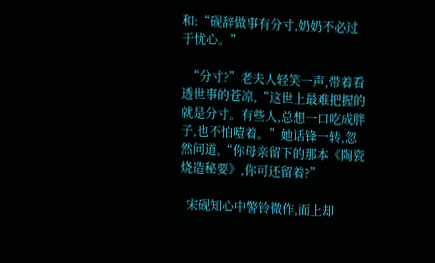和:“砚辞做事有分寸,奶奶不必过于忧心。”

  “分寸?”老夫人轻笑一声,带着看透世事的苍凉,“这世上最难把握的就是分寸。有些人,总想一口吃成胖子,也不怕噎着。”她话锋一转,忽然问道,“你母亲留下的那本《陶瓷烧造秘要》,你可还留着?”

  宋砚知心中警铃微作,面上却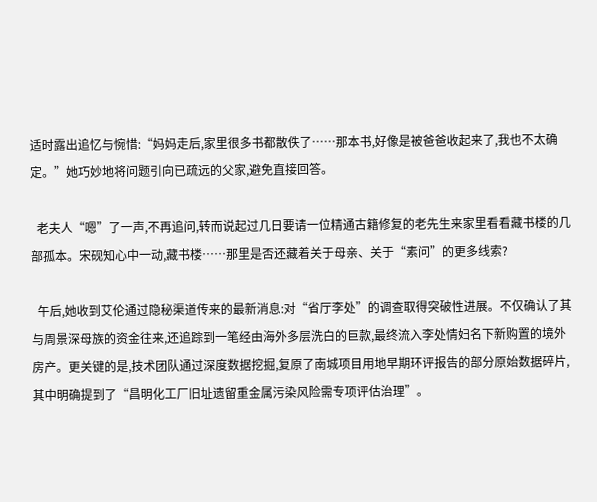适时露出追忆与惋惜:“妈妈走后,家里很多书都散佚了……那本书,好像是被爸爸收起来了,我也不太确定。”她巧妙地将问题引向已疏远的父家,避免直接回答。

  老夫人“嗯”了一声,不再追问,转而说起过几日要请一位精通古籍修复的老先生来家里看看藏书楼的几部孤本。宋砚知心中一动,藏书楼……那里是否还藏着关于母亲、关于“素问”的更多线索?

  午后,她收到艾伦通过隐秘渠道传来的最新消息:对“省厅李处”的调查取得突破性进展。不仅确认了其与周景深母族的资金往来,还追踪到一笔经由海外多层洗白的巨款,最终流入李处情妇名下新购置的境外房产。更关键的是,技术团队通过深度数据挖掘,复原了南城项目用地早期环评报告的部分原始数据碎片,其中明确提到了“昌明化工厂旧址遗留重金属污染风险需专项评估治理”。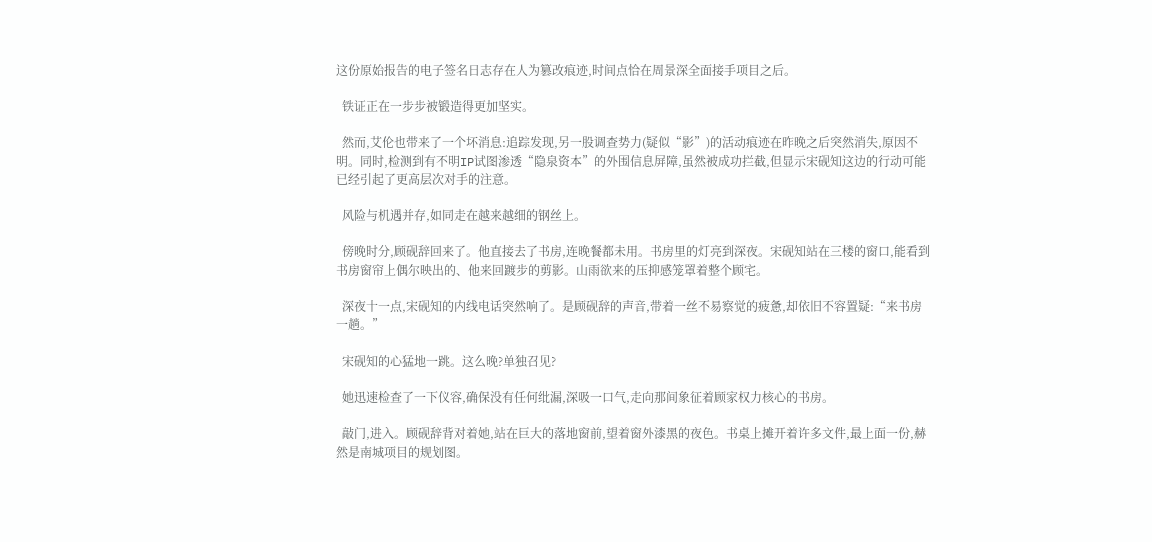这份原始报告的电子签名日志存在人为篡改痕迹,时间点恰在周景深全面接手项目之后。

  铁证正在一步步被锻造得更加坚实。

  然而,艾伦也带来了一个坏消息:追踪发现,另一股调查势力(疑似“影”)的活动痕迹在昨晚之后突然消失,原因不明。同时,检测到有不明IP试图渗透“隐泉资本”的外围信息屏障,虽然被成功拦截,但显示宋砚知这边的行动可能已经引起了更高层次对手的注意。

  风险与机遇并存,如同走在越来越细的钢丝上。

  傍晚时分,顾砚辞回来了。他直接去了书房,连晚餐都未用。书房里的灯亮到深夜。宋砚知站在三楼的窗口,能看到书房窗帘上偶尔映出的、他来回踱步的剪影。山雨欲来的压抑感笼罩着整个顾宅。

  深夜十一点,宋砚知的内线电话突然响了。是顾砚辞的声音,带着一丝不易察觉的疲惫,却依旧不容置疑:“来书房一趟。”

  宋砚知的心猛地一跳。这么晚?单独召见?

  她迅速检查了一下仪容,确保没有任何纰漏,深吸一口气,走向那间象征着顾家权力核心的书房。

  敲门,进入。顾砚辞背对着她,站在巨大的落地窗前,望着窗外漆黑的夜色。书桌上摊开着许多文件,最上面一份,赫然是南城项目的规划图。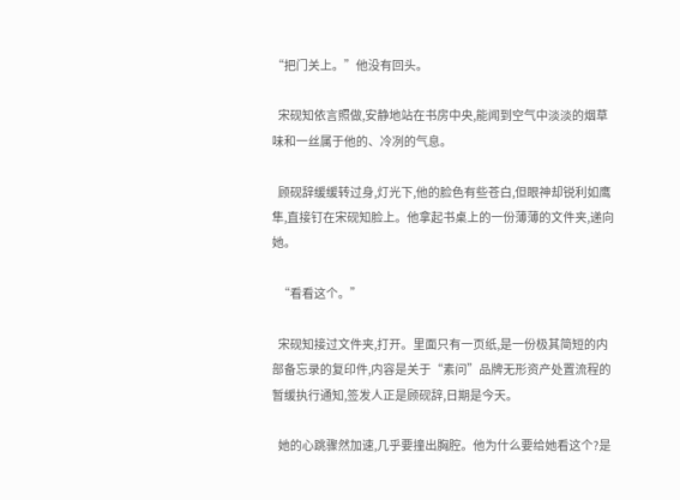“把门关上。”他没有回头。

  宋砚知依言照做,安静地站在书房中央,能闻到空气中淡淡的烟草味和一丝属于他的、冷冽的气息。

  顾砚辞缓缓转过身,灯光下,他的脸色有些苍白,但眼神却锐利如鹰隼,直接钉在宋砚知脸上。他拿起书桌上的一份薄薄的文件夹,递向她。

  “看看这个。”

  宋砚知接过文件夹,打开。里面只有一页纸,是一份极其简短的内部备忘录的复印件,内容是关于“素问”品牌无形资产处置流程的暂缓执行通知,签发人正是顾砚辞,日期是今天。

  她的心跳骤然加速,几乎要撞出胸腔。他为什么要给她看这个?是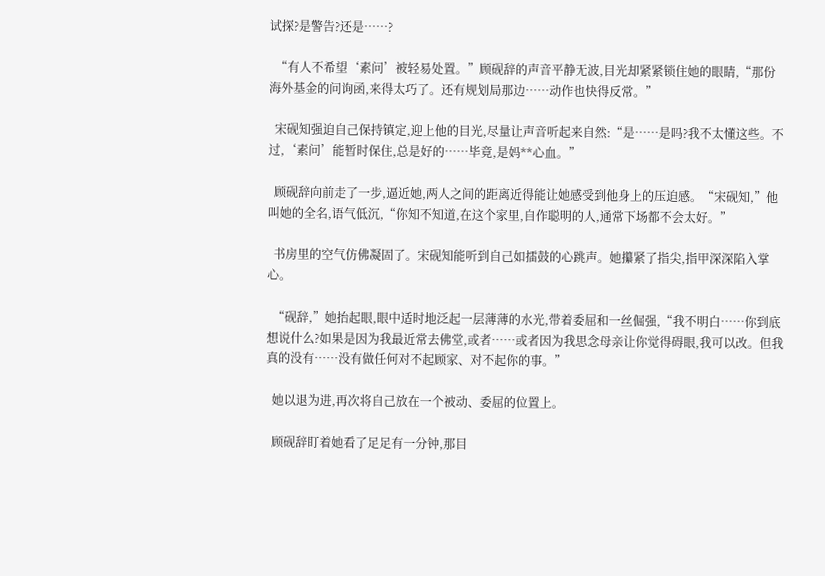试探?是警告?还是……?

  “有人不希望‘素问’被轻易处置。”顾砚辞的声音平静无波,目光却紧紧锁住她的眼睛,“那份海外基金的问询函,来得太巧了。还有规划局那边……动作也快得反常。”

  宋砚知强迫自己保持镇定,迎上他的目光,尽量让声音听起来自然:“是……是吗?我不太懂这些。不过,‘素问’能暂时保住,总是好的……毕竟,是妈**心血。”

  顾砚辞向前走了一步,逼近她,两人之间的距离近得能让她感受到他身上的压迫感。“宋砚知,”他叫她的全名,语气低沉,“你知不知道,在这个家里,自作聪明的人,通常下场都不会太好。”

  书房里的空气仿佛凝固了。宋砚知能听到自己如擂鼓的心跳声。她攥紧了指尖,指甲深深陷入掌心。

  “砚辞,”她抬起眼,眼中适时地泛起一层薄薄的水光,带着委屈和一丝倔强,“我不明白……你到底想说什么?如果是因为我最近常去佛堂,或者……或者因为我思念母亲让你觉得碍眼,我可以改。但我真的没有……没有做任何对不起顾家、对不起你的事。”

  她以退为进,再次将自己放在一个被动、委屈的位置上。

  顾砚辞盯着她看了足足有一分钟,那目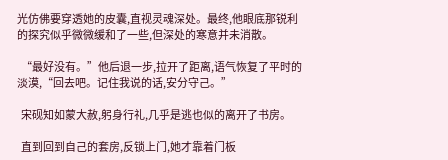光仿佛要穿透她的皮囊,直视灵魂深处。最终,他眼底那锐利的探究似乎微微缓和了一些,但深处的寒意并未消散。

  “最好没有。”他后退一步,拉开了距离,语气恢复了平时的淡漠,“回去吧。记住我说的话,安分守己。”

  宋砚知如蒙大赦,躬身行礼,几乎是逃也似的离开了书房。

  直到回到自己的套房,反锁上门,她才靠着门板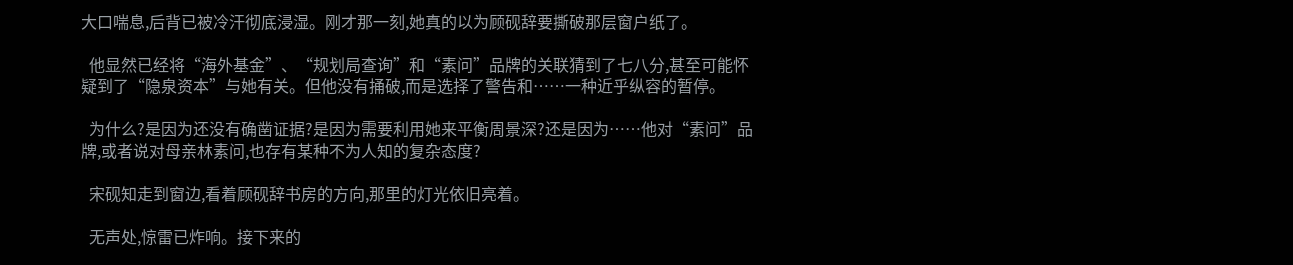大口喘息,后背已被冷汗彻底浸湿。刚才那一刻,她真的以为顾砚辞要撕破那层窗户纸了。

  他显然已经将“海外基金”、“规划局查询”和“素问”品牌的关联猜到了七八分,甚至可能怀疑到了“隐泉资本”与她有关。但他没有捅破,而是选择了警告和……一种近乎纵容的暂停。

  为什么?是因为还没有确凿证据?是因为需要利用她来平衡周景深?还是因为……他对“素问”品牌,或者说对母亲林素问,也存有某种不为人知的复杂态度?

  宋砚知走到窗边,看着顾砚辞书房的方向,那里的灯光依旧亮着。

  无声处,惊雷已炸响。接下来的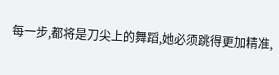每一步,都将是刀尖上的舞蹈,她必须跳得更加精准,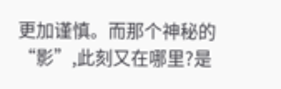更加谨慎。而那个神秘的“影”,此刻又在哪里?是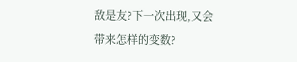敌是友?下一次出现,又会带来怎样的变数?